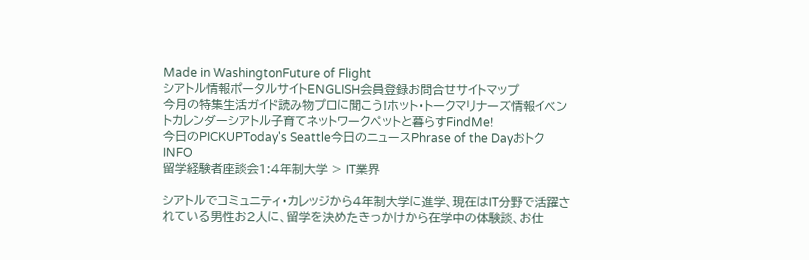Made in WashingtonFuture of Flight
シアトル情報ポータルサイトENGLISH会員登録お問合せサイトマップ
今月の特集生活ガイド読み物プロに聞こう!ホット・トークマリナーズ情報イベントカレンダーシアトル子育てネットワークペットと暮らすFindMe!
今日のPICKUPToday's Seattle今日のニュースPhrase of the DayおトクINFO
留学経験者座談会1:4年制大学 > IT業界

シアトルでコミュニティ・カレッジから4年制大学に進学、現在はIT分野で活躍されている男性お2人に、留学を決めたきっかけから在学中の体験談、お仕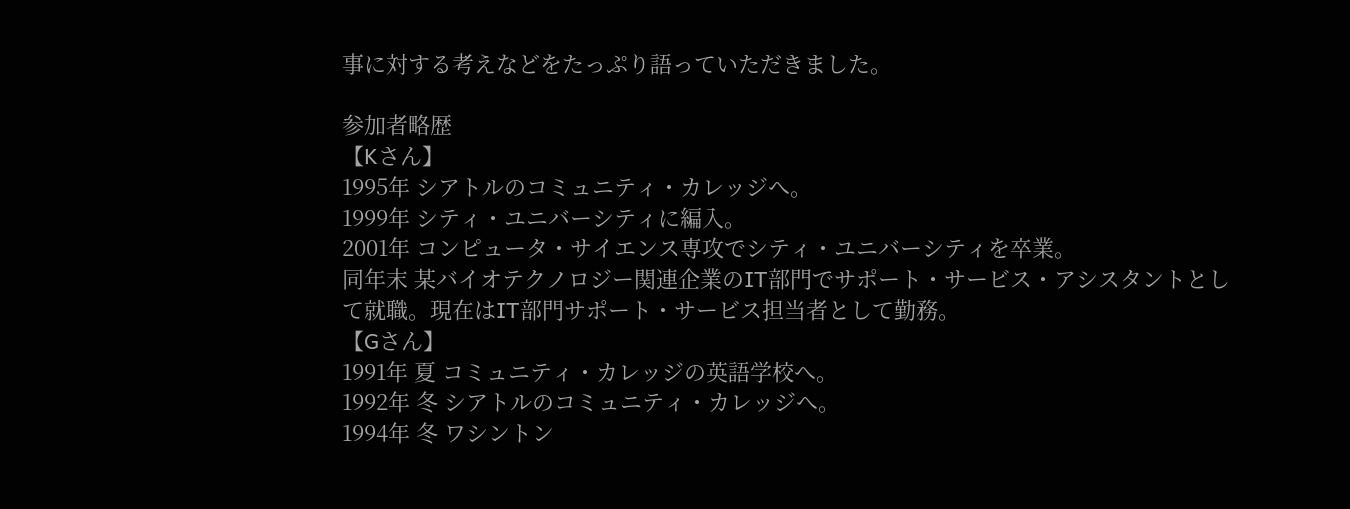事に対する考えなどをたっぷり語っていただきました。

参加者略歴
【Kさん】
1995年 シアトルのコミュニティ・カレッジへ。
1999年 シティ・ユニバーシティに編入。
2001年 コンピュータ・サイエンス専攻でシティ・ユニバーシティを卒業。
同年末 某バイオテクノロジー関連企業のIT部門でサポート・サービス・アシスタントとして就職。現在はIT部門サポート・サービス担当者として勤務。
【Gさん】
1991年 夏 コミュニティ・カレッジの英語学校へ。
1992年 冬 シアトルのコミュニティ・カレッジへ。
1994年 冬 ワシントン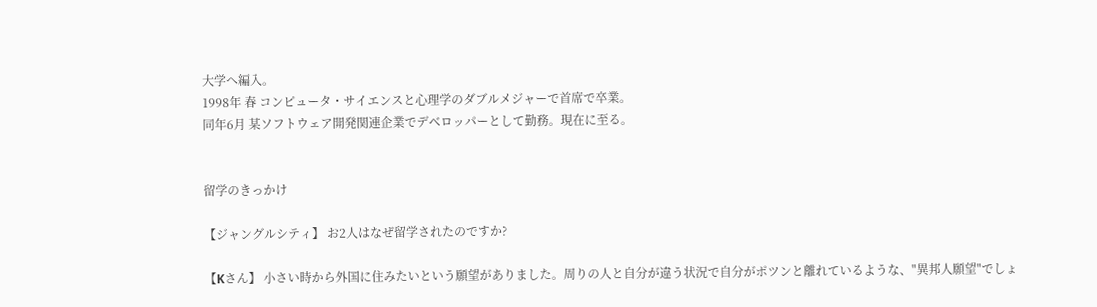大学へ編入。
1998年 春 コンピュータ・サイエンスと心理学のダブルメジャーで首席で卒業。
同年6月 某ソフトウェア開発関連企業でデベロッパーとして勤務。現在に至る。


留学のきっかけ

【ジャングルシティ】 お2人はなぜ留学されたのですか?

【Kさん】 小さい時から外国に住みたいという願望がありました。周りの人と自分が違う状況で自分がポツンと離れているような、"異邦人願望"でしょ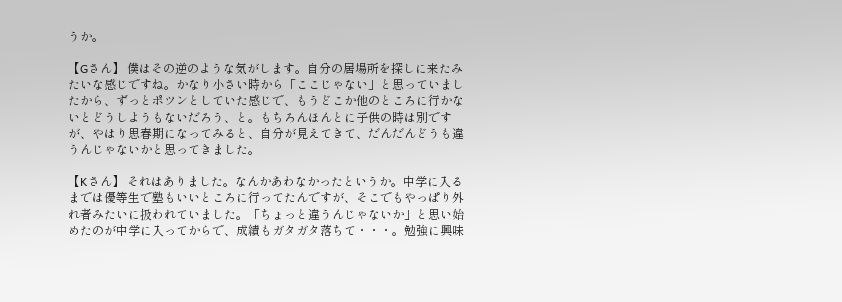うか。

【Gさん】 僕はその逆のような気がします。自分の居場所を探しに来たみたいな感じですね。かなり小さい時から「ここじゃない」と思っていましたから、ずっとポツンとしていた感じで、もうどこか他のところに行かないとどうしようもないだろう、と。もちろんほんとに子供の時は別ですが、やはり思春期になってみると、自分が見えてきて、だんだんどうも違うんじゃないかと思ってきました。

【Kさん】 それはありました。なんかあわなかったというか。中学に入るまでは優等生で塾もいいところに行ってたんですが、そこでもやっぱり外れ者みたいに扱われていました。「ちょっと違うんじゃないか」と思い始めたのが中学に入ってからで、成績もガタガタ落ちて・・・。勉強に興味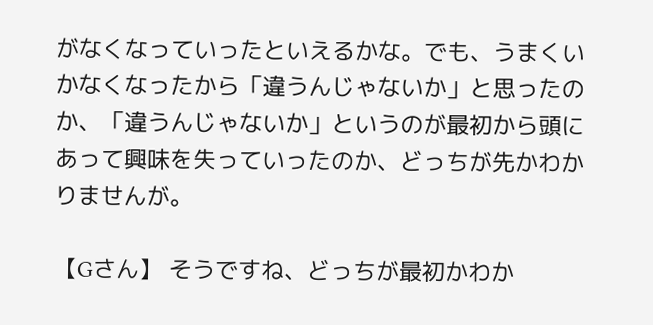がなくなっていったといえるかな。でも、うまくいかなくなったから「違うんじゃないか」と思ったのか、「違うんじゃないか」というのが最初から頭にあって興味を失っていったのか、どっちが先かわかりませんが。

【Gさん】 そうですね、どっちが最初かわか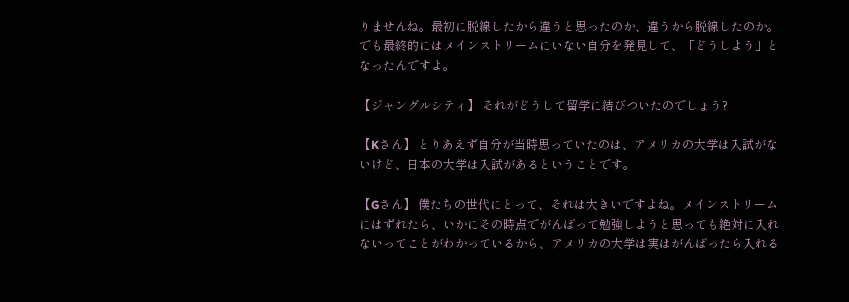りませんね。最初に脱線したから違うと思ったのか、違うから脱線したのか。でも最終的にはメインストリームにいない自分を発見して、「どうしよう」となったんですよ。

【ジャングルシティ】 それがどうして留学に結びついたのでしょう?

【Kさん】 とりあえず自分が当時思っていたのは、アメリカの大学は入試がないけど、日本の大学は入試があるということです。

【Gさん】 僕たちの世代にとって、それは大きいですよね。メインストリームにはずれたら、いかにその時点でがんばって勉強しようと思っても絶対に入れないってことがわかっているから、アメリカの大学は実はがんばったら入れる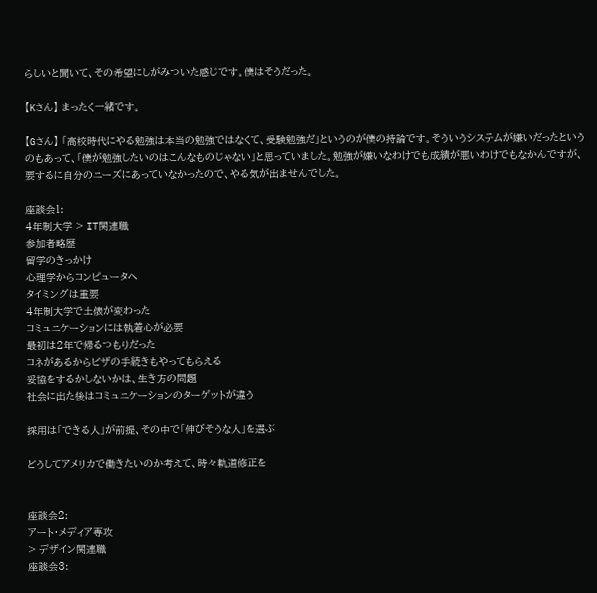らしいと聞いて、その希望にしがみついた感じです。僕はそうだった。

【Kさん】 まったく一緒です。

【Gさん】 「高校時代にやる勉強は本当の勉強ではなくて、受験勉強だ」というのが僕の持論です。そういうシステムが嫌いだったというのもあって、「僕が勉強したいのはこんなものじゃない」と思っていました。勉強が嫌いなわけでも成績が悪いわけでもなかんですが、要するに自分のニーズにあっていなかったので、やる気が出ませんでした。

座談会1:
4年制大学 > IT関連職
参加者略歴
留学のきっかけ
心理学からコンピュータへ
タイミングは重要
4年制大学で土俵が変わった
コミュニケーションには執着心が必要
最初は2年で帰るつもりだった
コネがあるからビザの手続きもやってもらえる
妥協をするかしないかは、生き方の問題
社会に出た後はコミュニケーションのターゲットが違う

採用は「できる人」が前提、その中で「伸びそうな人」を選ぶ

どうしてアメリカで働きたいのか考えて、時々軌道修正を


座談会2:
アート・メディア専攻
> デザイン関連職
座談会3: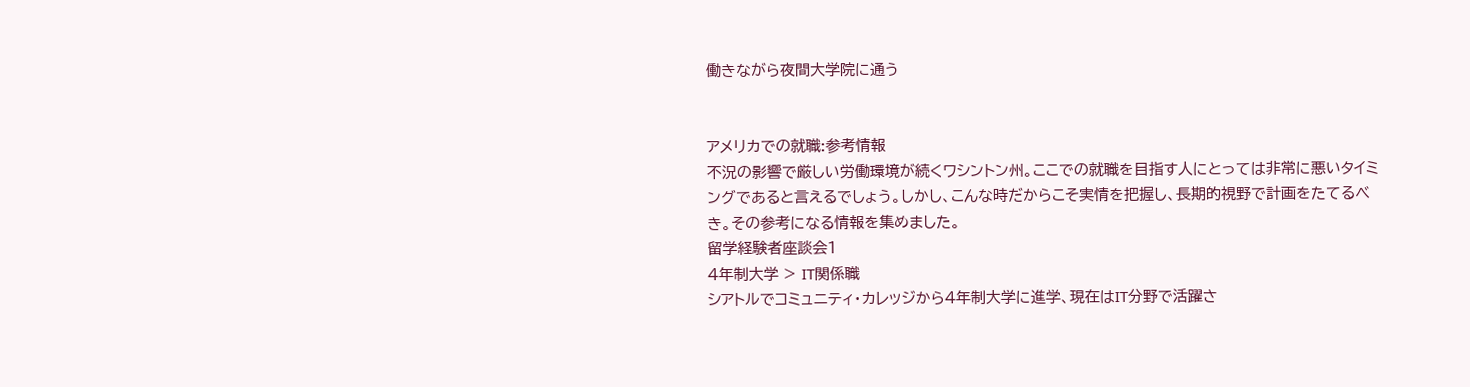働きながら夜間大学院に通う


アメリカでの就職:参考情報
不況の影響で厳しい労働環境が続くワシントン州。ここでの就職を目指す人にとっては非常に悪いタイミングであると言えるでしょう。しかし、こんな時だからこそ実情を把握し、長期的視野で計画をたてるべき。その参考になる情報を集めました。
留学経験者座談会1
4年制大学 > IT関係職
シアトルでコミュニティ・カレッジから4年制大学に進学、現在はIT分野で活躍さ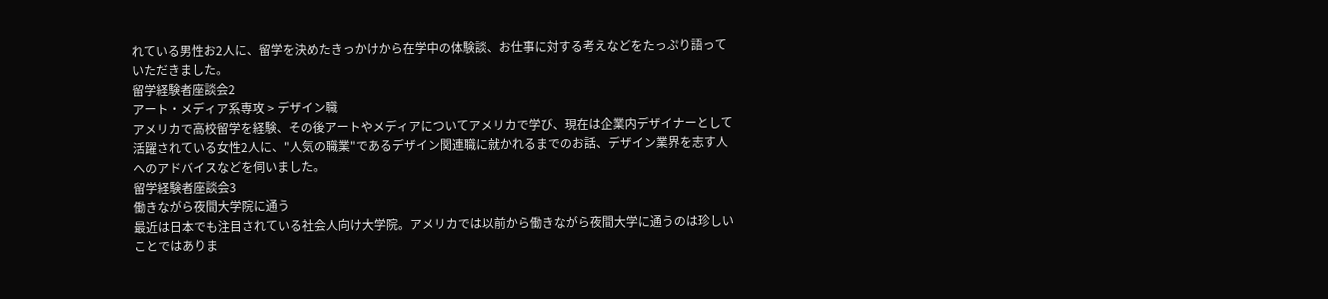れている男性お2人に、留学を決めたきっかけから在学中の体験談、お仕事に対する考えなどをたっぷり語っていただきました。
留学経験者座談会2
アート・メディア系専攻 > デザイン職
アメリカで高校留学を経験、その後アートやメディアについてアメリカで学び、現在は企業内デザイナーとして活躍されている女性2人に、"人気の職業"であるデザイン関連職に就かれるまでのお話、デザイン業界を志す人へのアドバイスなどを伺いました。
留学経験者座談会3
働きながら夜間大学院に通う
最近は日本でも注目されている社会人向け大学院。アメリカでは以前から働きながら夜間大学に通うのは珍しいことではありま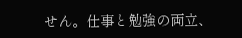せん。仕事と勉強の両立、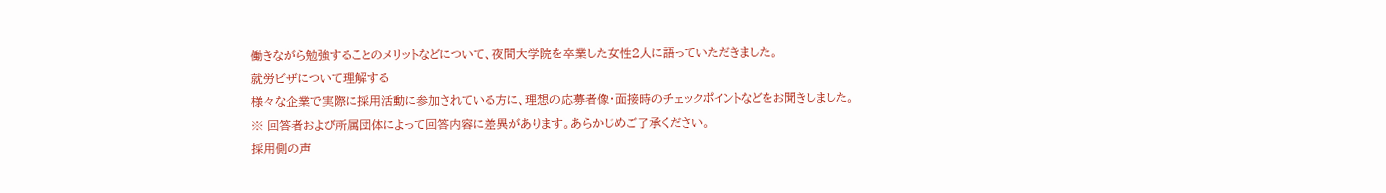働きながら勉強することのメリットなどについて、夜間大学院を卒業した女性2人に語っていただきました。
就労ビザについて理解する
様々な企業で実際に採用活動に参加されている方に、理想の応募者像・面接時のチェックポイントなどをお聞きしました。
※ 回答者および所属団体によって回答内容に差異があります。あらかじめご了承ください。
採用側の声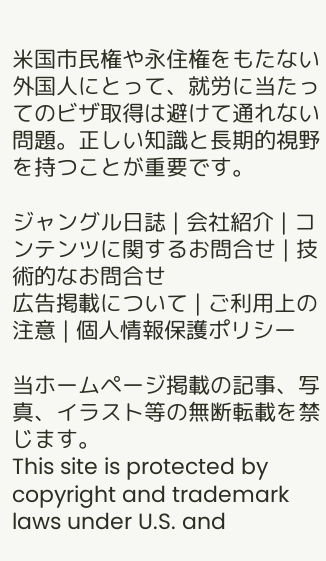米国市民権や永住権をもたない外国人にとって、就労に当たってのビザ取得は避けて通れない問題。正しい知識と長期的視野を持つことが重要です。

ジャングル日誌 | 会社紹介 | コンテンツに関するお問合せ | 技術的なお問合せ
広告掲載について | ご利用上の注意 | 個人情報保護ポリシー

当ホームページ掲載の記事、写真、イラスト等の無断転載を禁じます。
This site is protected by copyright and trademark laws under U.S. and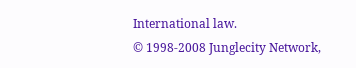International law.
© 1998-2008 Junglecity Network,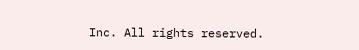Inc. All rights reserved.